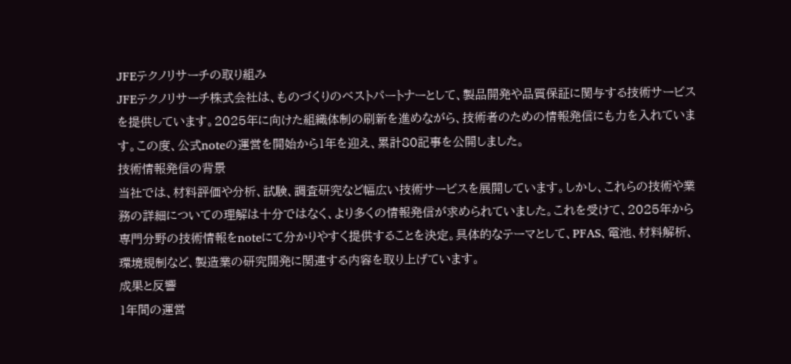JFEテクノリサーチの取り組み
JFEテクノリサーチ株式会社は、ものづくりのベストパートナーとして、製品開発や品質保証に関与する技術サービスを提供しています。2025年に向けた組織体制の刷新を進めながら、技術者のための情報発信にも力を入れています。この度、公式noteの運営を開始から1年を迎え、累計80記事を公開しました。
技術情報発信の背景
当社では、材料評価や分析、試験、調査研究など幅広い技術サービスを展開しています。しかし、これらの技術や業務の詳細についての理解は十分ではなく、より多くの情報発信が求められていました。これを受けて、2025年から専門分野の技術情報をnoteにて分かりやすく提供することを決定。具体的なテーマとして、PFAS、電池、材料解析、環境規制など、製造業の研究開発に関連する内容を取り上げています。
成果と反響
1年間の運営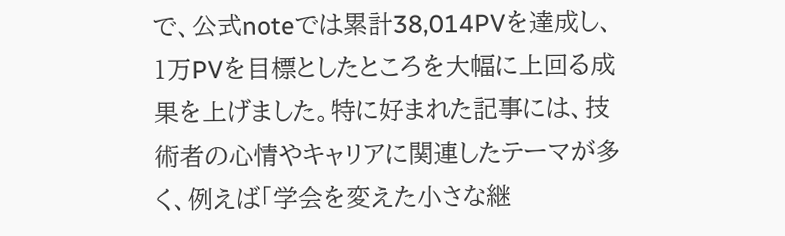で、公式noteでは累計38,014PVを達成し、1万PVを目標としたところを大幅に上回る成果を上げました。特に好まれた記事には、技術者の心情やキャリアに関連したテーマが多く、例えば「学会を変えた小さな継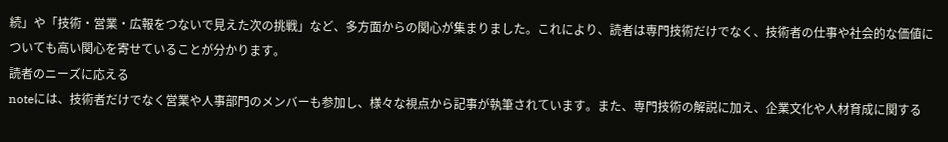続」や「技術・営業・広報をつないで見えた次の挑戦」など、多方面からの関心が集まりました。これにより、読者は専門技術だけでなく、技術者の仕事や社会的な価値についても高い関心を寄せていることが分かります。
読者のニーズに応える
noteには、技術者だけでなく営業や人事部門のメンバーも参加し、様々な視点から記事が執筆されています。また、専門技術の解説に加え、企業文化や人材育成に関する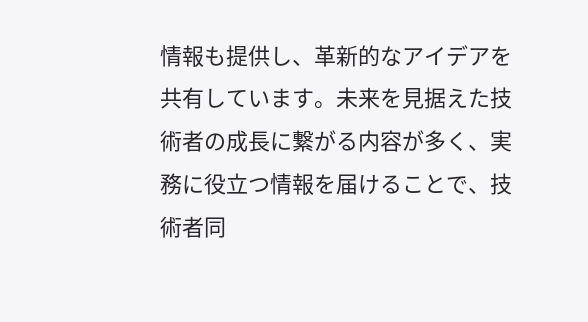情報も提供し、革新的なアイデアを共有しています。未来を見据えた技術者の成長に繋がる内容が多く、実務に役立つ情報を届けることで、技術者同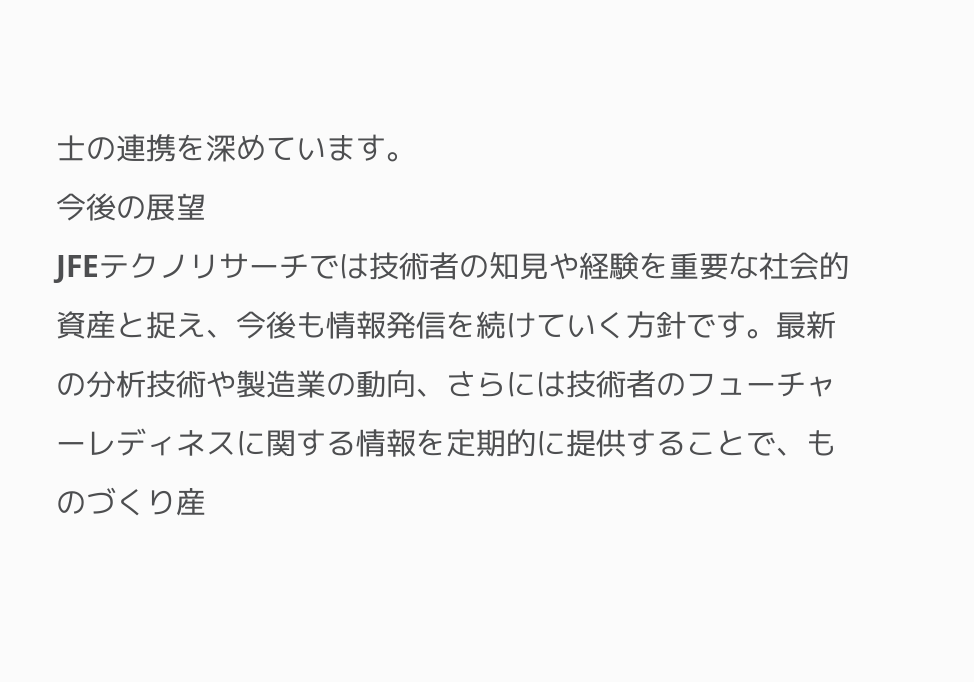士の連携を深めています。
今後の展望
JFEテクノリサーチでは技術者の知見や経験を重要な社会的資産と捉え、今後も情報発信を続けていく方針です。最新の分析技術や製造業の動向、さらには技術者のフューチャーレディネスに関する情報を定期的に提供することで、ものづくり産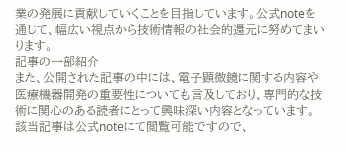業の発展に貢献していくことを目指しています。公式noteを通じて、幅広い視点から技術情報の社会的還元に努めてまいります。
記事の一部紹介
また、公開された記事の中には、電子顕微鏡に関する内容や医療機器開発の重要性についても言及しており、専門的な技術に関心のある読者にとって興味深い内容となっています。該当記事は公式noteにて閲覧可能ですので、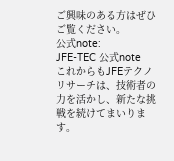ご興味のある方はぜひご覧ください。
公式note:
JFE-TEC 公式note
これからもJFEテクノリサーチは、技術者の力を活かし、新たな挑戦を続けてまいります。